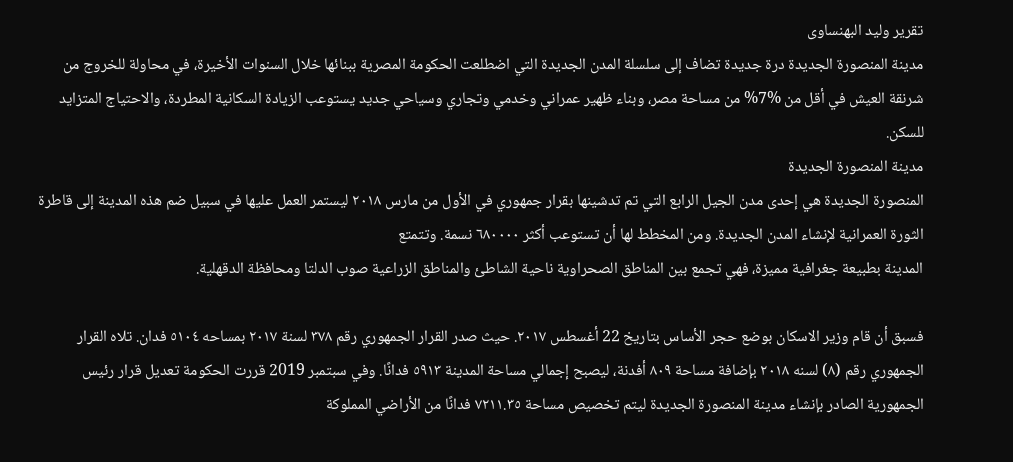تقرير وليد البهنساوى
مدينة المنصورة الجديدة درة جديدة تضاف إلى سلسلة المدن الجديدة التي اضطلعت الحكومة المصرية ببنائها خلال السنوات الأخيرة، في محاولة للخروج من شرنقة العيش في أقل من %7% من مساحة مصر، وبناء ظهير عمراني وخدمي وتجاري وسياحي جديد يستوعب الزيادة السكانية المطردة، والاحتياج المتزايد للسكن.
مدينة المنصورة الجديدة
المنصورة الجديدة هي إحدى مدن الجيل الرابع التي تم تدشينها بقرار جمهوري في الأول من مارس ۲۰۱۸ ليستمر العمل عليها في سبيل ضم هذه المدينة إلى قاطرة الثورة العمرانية لإنشاء المدن الجديدة. ومن المخطط لها أن تستوعب أكثر ٦٨٠٠٠٠ نسمة. وتتمتع
المدينة بطبيعة جغرافية مميزة، فهي تجمع بين المناطق الصحراوية ناحية الشاطئ والمناطق الزراعية صوب الدلتا ومحافظة الدقهلية.

فسبق أن قام وزير الاسكان بوضع حجر الأساس بتاريخ 22 أغسطس ۲۰۱۷. حيث صدر القرار الجمهوري رقم ۳۷۸ لسنة ٢٠١٧ بمساحه ٥١٠٤ فدان. تلاه القرار الجمهوري رقم (۸) لسنه ۲۰۱۸ بإضافة مساحة ۸۰۹ أفدنة، ليصبح إجمالي مساحة المدينة ٥٩١٣ فدانًا. وفي سبتمبر 2019 قررت الحكومة تعديل قرار رئيس الجمهورية الصادر بإنشاء مدينة المنصورة الجديدة ليتم تخصيص مساحة ۷۲۱۱.٣٥ فدانًا من الأراضي المملوكة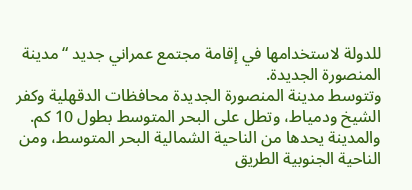للدولة لاستخدامها في إقامة مجتمع عمراني جديد “مدينة المنصورة الجديدة.
وتتوسط مدينة المنصورة الجديدة محافظات الدقهلية وكفر الشيخ ودمياط، وتطل على البحر المتوسط بطول 10 كم. والمدينة يحدها من الناحية الشمالية البحر المتوسط، ومن الناحية الجنوبية الطريق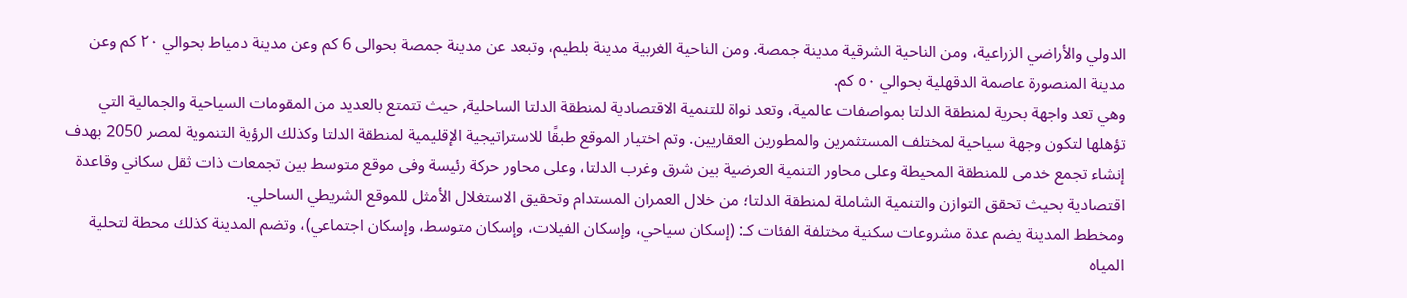الدولي والأراضي الزراعية، ومن الناحية الشرقية مدينة جمصة. ومن الناحية الغربية مدينة بلطيم، وتبعد عن مدينة جمصة بحوالى 6 كم وعن مدينة دمياط بحوالي ٢٠ كم وعن مدينة المنصورة عاصمة الدقهلية بحوالي ٥٠ كم.
وهي تعد واجهة بحرية لمنطقة الدلتا بمواصفات عالمية، وتعد نواة للتنمية الاقتصادية لمنطقة الدلتا الساحلية, حيث تتمتع بالعديد من المقومات السياحية والجمالية التي تؤهلها لتكون وجهة سياحية لمختلف المستثمرين والمطورين العقاريين. وتم اختيار الموقع طبقًا للاستراتيجية الإقليمية لمنطقة الدلتا وكذلك الرؤية التنموية لمصر 2050 بهدف إنشاء تجمع خدمى للمنطقة المحيطة وعلى محاور التنمية العرضية بين شرق وغرب الدلتا، وعلى محاور حركة رئيسة وفى موقع متوسط بين تجمعات ذات ثقل سكاني وقاعدة اقتصادية بحيث تحقق التوازن والتنمية الشاملة لمنطقة الدلتا؛ من خلال العمران المستدام وتحقيق الاستغلال الأمثل للموقع الشريطي الساحلي.
ومخطط المدينة يضم عدة مشروعات سكنية مختلفة الفئات كـ: (إسكان سياحي، وإسكان الفيلات، وإسكان متوسط، وإسكان اجتماعي)، وتضم المدينة كذلك محطة لتحلية المياه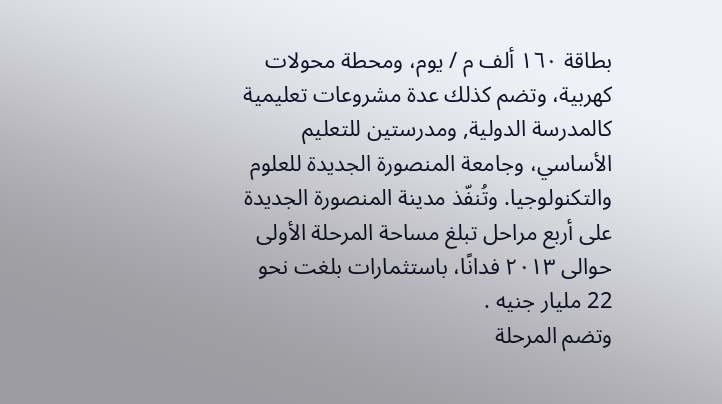بطاقة ١٦٠ ألف م / يوم، ومحطة محولات كهربية، وتضم كذلك عدة مشروعات تعليمية كالمدرسة الدولية, ومدرستين للتعليم الأساسي، وجامعة المنصورة الجديدة للعلوم والتكنولوجيا. وتُنفّذ مدينة المنصورة الجديدة على أربع مراحل تبلغ مساحة المرحلة الأولى حوالى ۲۰۱۳ فدانًا، باستثمارات بلغت نحو 22 مليار جنيه .
وتضم المرحلة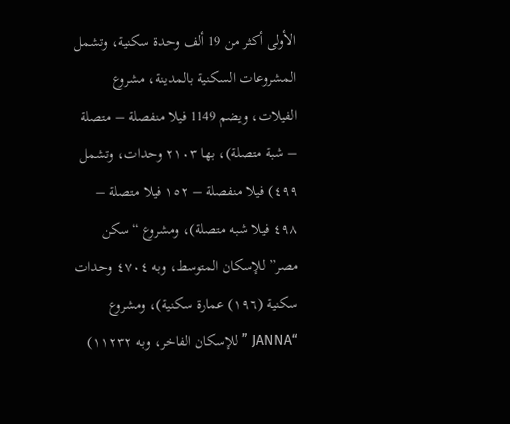الأولى أكثر من 19 ألف وحدة سكنية، وتشمل المشروعات السكنية بالمدينة، مشروع الفيلات، ويضم 1149 فيلا منفصلة – متصلة – شبة متصلة)، بها ٢١٠٣ وحدات، وتشمل ٤٩٩) فيلا منفصلة – ١٥٢ فيلا متصلة – ٤٩٨ فيلا شبه متصلة)، ومشروع “سكن مصر” للإسكان المتوسط، وبه ٤٧٠٤ وحدات سكنية (١٩٦) عمارة سكنية)، ومشروع “JANNA ” للإسكان الفاخر، وبه ۱۱۲۳۲)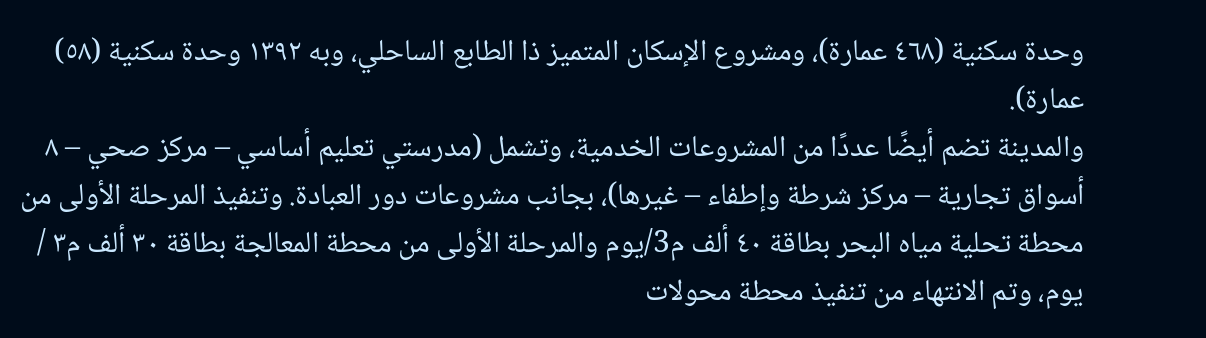وحدة سكنية (٤٦٨ عمارة)، ومشروع الإسكان المتميز ذا الطابع الساحلي، وبه ۱۳۹۲ وحدة سكنية (٥٨) عمارة).
والمدينة تضم أيضًا عددًا من المشروعات الخدمية، وتشمل (مدرستي تعليم أساسي – مركز صحي – ٨ أسواق تجارية – مركز شرطة وإطفاء – غيرها)، بجانب مشروعات دور العبادة. وتنفيذ المرحلة الأولى من محطة تحلية مياه البحر بطاقة ٤٠ ألف م3/يوم والمرحلة الأولى من محطة المعالجة بطاقة ٣٠ ألف م٣ / يوم، وتم الانتهاء من تنفيذ محطة محولات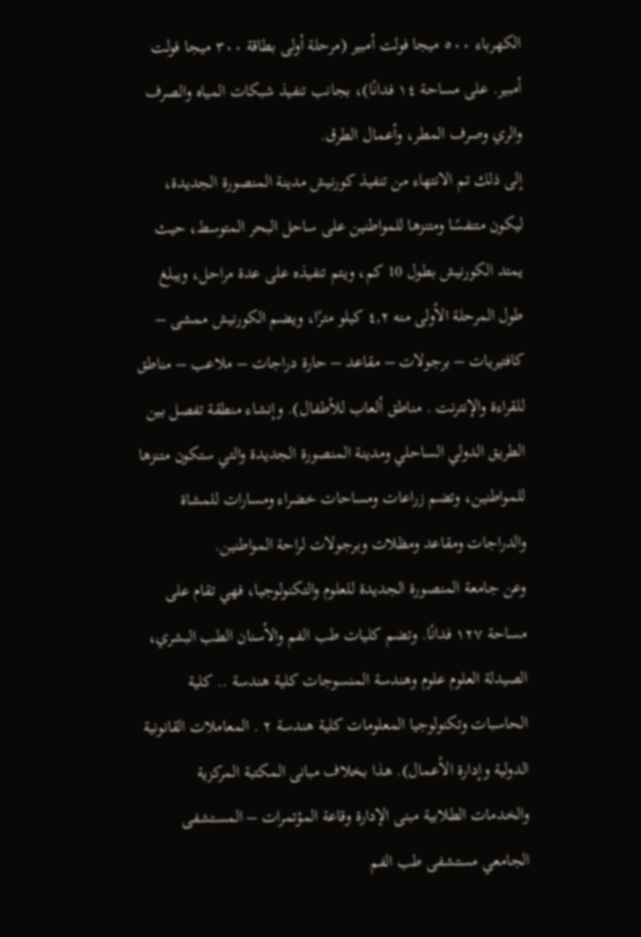الكهرباء ٥٠٠ ميجا فولت أمبير (مرحلة أولى بطاقة ٣٠٠ ميجا فولت أمبير. على مساحة ١٤ فدانًا)، بجانب تنفيذ شبكات المياه والصرف والري وصرف المطر، وأعمال الطرق.
إلى ذلك تم الانتهاء من تنفيذ كورنيش مدينة المنصورة الجديدة، ليكون متنفسًا ومتنزها للمواطنين على ساحل البحر المتوسط، حيث يمتد الكورنيش بطول 10 كم، ويتم تنفيذه على عدة مراحل، ويبلغ طول المرحلة الأولى منه ٤,٢ كيلو مترًا، ويضم الكورنيش ممشى – كافتيريات – برجولات – مقاعد – حارة دراجات – ملاعب – مناطق للقراءة والإنترنت . مناطق ألعاب للأطفال). وإنشاء منطقة تفصل بين الطريق الدولي الساحلي ومدينة المنصورة الجديدة والتي ستكون متنزها للمواطنين، وتضم زراعات ومساحات خضراء ومسارات للمشاة والدراجات ومقاعد ومظلات وبرجولات لراحة المواطنين.
وعن جامعة المنصورة الجديدة للعلوم والتكنولوجيا، فهي تقام على مساحة ١٢٧ فدانًا. وتضم كليات طب الفم والأسنان الطب البشري، الصيدلة العلوم علوم وهندسة المنسوجات كلية هندسة .. كلية الحاسبات وتكنولوجيا المعلومات كلية هندسة ٢ . المعاملات القانونية الدولية وإدارة الأعمال). هذا بخلاف مبانى المكتبة المركزية والخدمات الطلابية مبنى الإدارة وقاعة المؤتمرات – المستشفى الجامعي مستشفى طب الفم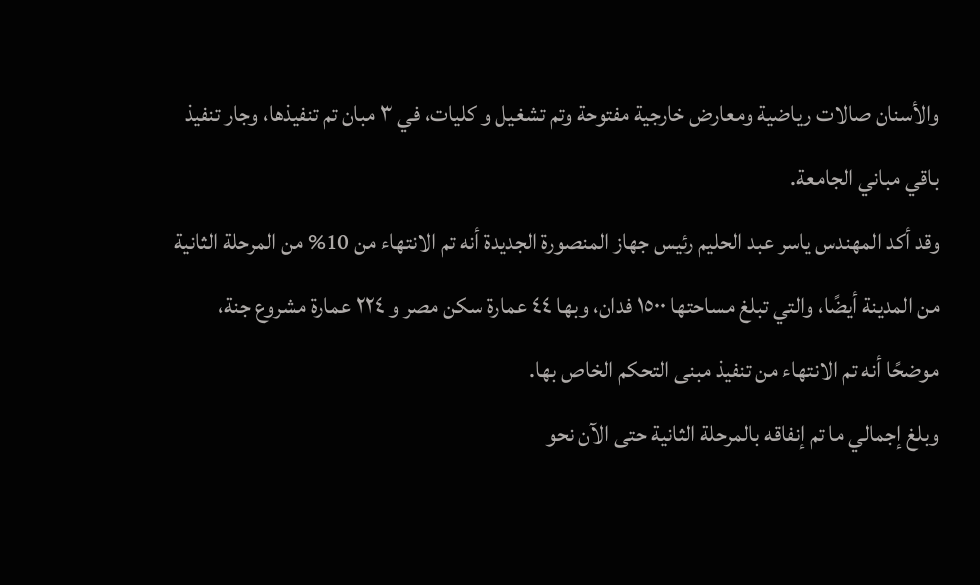والأسنان صالات رياضية ومعارض خارجية مفتوحة وتم تشغيل و كليات، في ٣ مبان تم تنفيذها، وجار تنفيذ باقي مباني الجامعة.
وقد أكد المهندس ياسر عبد الحليم رئيس جهاز المنصورة الجديدة أنه تم الانتهاء من 10% من المرحلة الثانية من المدينة أيضًا، والتي تبلغ مساحتها ١٥٠٠ فدان، وبها ٤٤ عمارة سكن مصر و ٢٢٤ عمارة مشروع جنة، موضحًا أنه تم الانتهاء من تنفيذ مبنى التحكم الخاص بها.
وبلغ إجمالي ما تم إنفاقه بالمرحلة الثانية حتى الآن نحو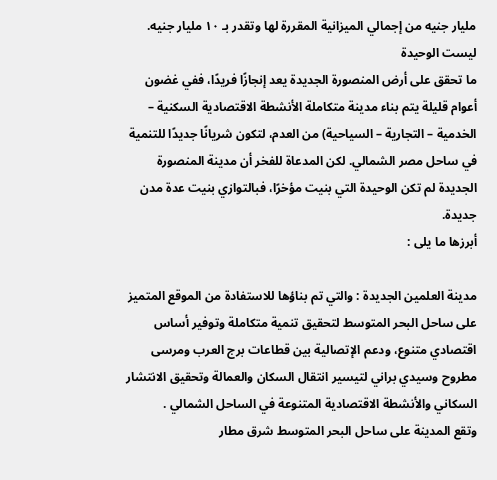مليار جنيه من إجمالي الميزانية المقررة لها وتقدر بـ ١٠ مليار جنيه.
ليست الوحيدة
ما تحقق على أرض المنصورة الجديدة يعد إنجازًا فريدًا، ففي غضون أعوام قليلة يتم بناء مدينة متكاملة الأنشطة الاقتصادية السكنية – الخدمية – التجارية – السياحية) من العدم، لتكون شريانًا جديدًا للتنمية في ساحل مصر الشمالي. لكن المدعاة للفخر أن مدينة المنصورة الجديدة لم تكن الوحيدة التي بنيت مؤخرًا، فبالتوازي بنيت عدة مدن جديدة.
أبرزها ما يلى :

مدينة العلمين الجديدة : والتي تم بناؤها للاستفادة من الموقع المتميز على ساحل البحر المتوسط لتحقيق تنمية متكاملة وتوفير أساس اقتصادي متنوع، ودعم الإتصالية بين قطاعات برج العرب ومرسى مطروح وسيدي براني لتيسير انتقال السكان والعمالة وتحقيق الانتشار السكاني والأنشطة الاقتصادية المتنوعة في الساحل الشمالي .
وتقع المدينة على ساحل البحر المتوسط شرق مطار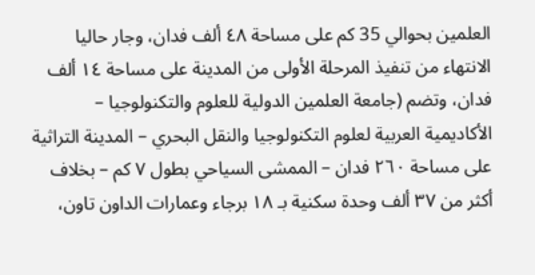العلمين بحوالي 35 كم على مساحة ٤٨ ألف فدان، وجار حاليا الانتهاء من تنفيذ المرحلة الأولى من المدينة على مساحة ١٤ ألف فدان، وتضم (جامعة العلمين الدولية للعلوم والتكنولوجيا – الأكاديمية العربية لعلوم التكنولوجيا والنقل البحري – المدينة التراثية على مساحة ٢٦٠ فدان – الممشى السياحي بطول ٧ كم – بخلاف أكثر من ٣٧ ألف وحدة سكنية بـ ١٨ برجاء وعمارات الداون تاون،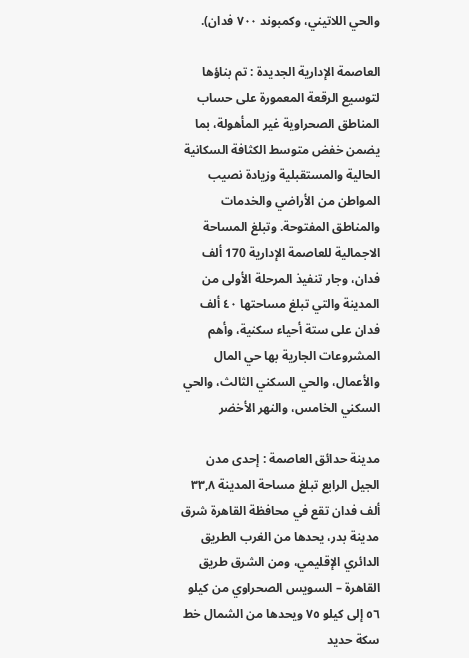والحي اللاتيني، وكمبوند ۷۰۰ فدان).

العاصمة الإدارية الجديدة : تم بناؤها لتوسيع الرقعة المعمورة على حساب المناطق الصحراوية غير المأهولة، بما يضمن خفض متوسط الكثافة السكانية الحالية والمستقبلية وزيادة نصيب المواطن من الأراضي والخدمات والمناطق المفتوحة. وتبلغ المساحة الاجمالية للعاصمة الإدارية 170 ألف فدان، وجار تنفيذ المرحلة الأولى من المدينة والتي تبلغ مساحتها ٤٠ ألف فدان على ستة أحياء سكنية، وأهم المشروعات الجارية بها حي المال والأعمال، والحي السكني الثالث، والحي السكني الخامس، والنهر الأخضر

مدينة حدائق العاصمة : إحدى مدن الجيل الرابع تبلغ مساحة المدينة ٣٣,٨ ألف فدان تقع في محافظة القاهرة شرق مدينة بدر، يحدها من الغرب الطريق الدائري الإقليمي، ومن الشرق طريق القاهرة – السويس الصحراوي من كيلو ٥٦ إلى كيلو ٧٥ ويحدها من الشمال خط سكة حديد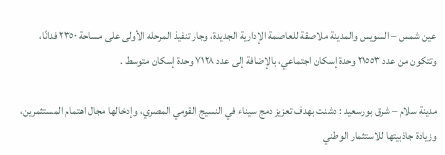عين شمس – السويس والمدينة ملاصقة للعاصمة الإدارية الجديدة، وجار تنفيذ المرحله الأولى على مساحة ٢٣٥٠ فدانًا، وتتكون من عدد ٢١٥٥٣ وحدة إسكان اجتماعي، بالإضافة إلى عدد ۷۱۲۸ وحدة إسكان متوسط .

مدينة سلام – شرق بورسعيد : دشنت بهدف تعزيز دمج سيناء في النسيج القومي المصري، وإدخالها مجال اهتمام المستثمرين، وزيادة جاذبيتها للاستثمار الوطني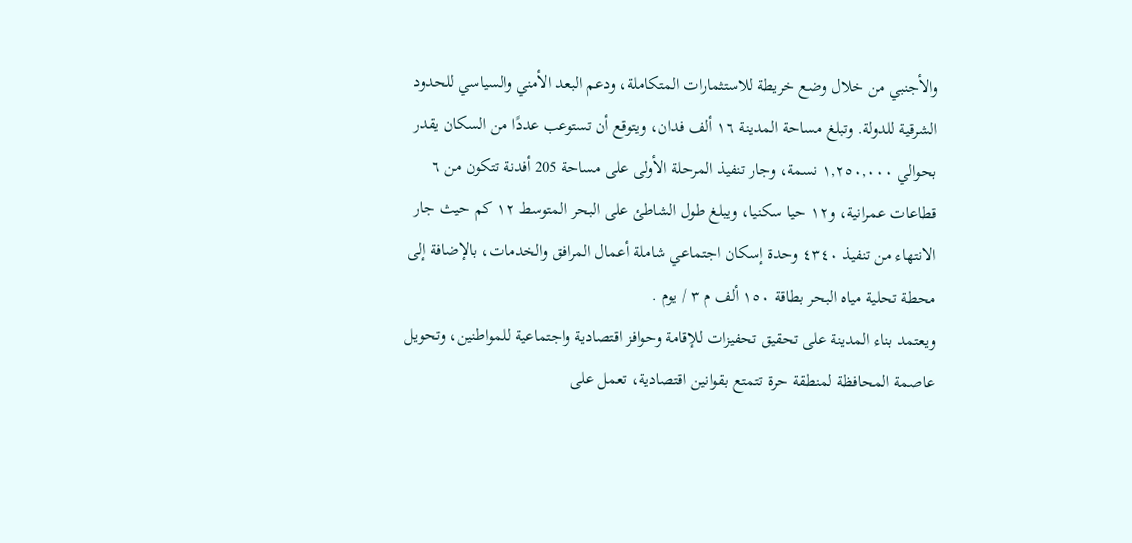والأجنبي من خلال وضع خريطة للاستثمارات المتكاملة، ودعم البعد الأمني والسياسي للحدود الشرقية للدولة. وتبلغ مساحة المدينة ١٦ ألف فدان، ويتوقع أن تستوعب عددًا من السكان يقدر بحوالي ١,٢٥٠,٠٠٠ نسمة، وجار تنفيذ المرحلة الأولى على مساحة 205 أفدنة تتكون من ٦ قطاعات عمرانية، و۱۲ حيا سكنيا، ويبلغ طول الشاطئ على البحر المتوسط ۱۲ كم حيث جار الانتهاء من تنفيذ ٤٣٤٠ وحدة إسكان اجتماعي شاملة أعمال المرافق والخدمات، بالإضافة إلى محطة تحلية مياه البحر بطاقة ١٥٠ ألف م ٣ / يوم .
ويعتمد بناء المدينة على تحقيق تحفيزات للإقامة وحوافز اقتصادية واجتماعية للمواطنين، وتحويل عاصمة المحافظة لمنطقة حرة تتمتع بقوانين اقتصادية، تعمل على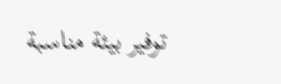توفير بيئة مناسبة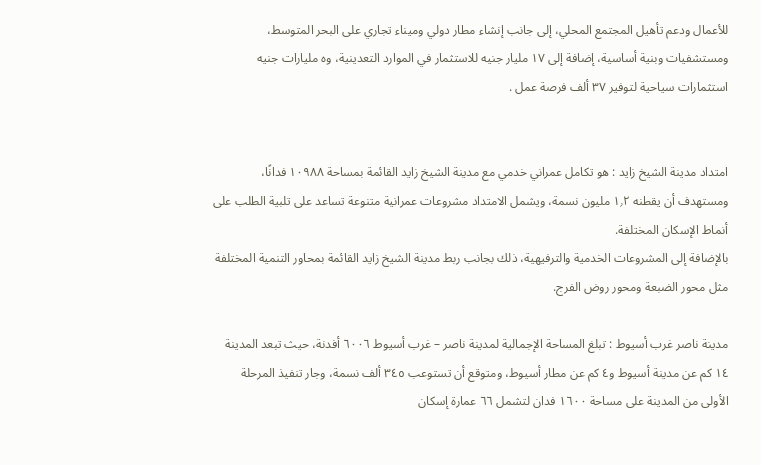للأعمال ودعم تأهيل المجتمع المحلي، إلى جانب إنشاء مطار دولي وميناء تجاري على البحر المتوسط، ومستشفيات وبنية أساسية، إضافة إلى ١٧ مليار جنيه للاستثمار في الموارد التعدينية، وه مليارات جنيه استثمارات سياحية لتوفير ٣٧ ألف فرصة عمل .


امتداد مدينة الشيخ زايد : هو تكامل عمراني خدمي مع مدينة الشيخ زايد القائمة بمساحة ۱۰۹۸۸ فدانًا، ومستهدف أن يقطنه ۱٫۲ مليون نسمة، ويشمل الامتداد مشروعات عمرانية متنوعة تساعد على تلبية الطلب على أنماط الإسكان المختلفة.
بالإضافة إلى المشروعات الخدمية والترفيهية، ذلك بجانب ربط مدينة الشيخ زايد القائمة بمحاور التنمية المختلفة مثل محور الضبعة ومحور روض الفرج.

مدينة ناصر غرب أسيوط : تبلغ المساحة الإجمالية لمدينة ناصر – غرب أسيوط ٦٠٠٦ أفدنة، حيث تبعد المدينة ١٤ كم عن مدينة أسيوط و٤ كم عن مطار أسيوط، ومتوقع أن تستوعب ٣٤٥ ألف نسمة، وجار تنفيذ المرحلة الأولى من المدينة على مساحة ١٦٠٠ فدان لتشمل ٦٦ عمارة إسكان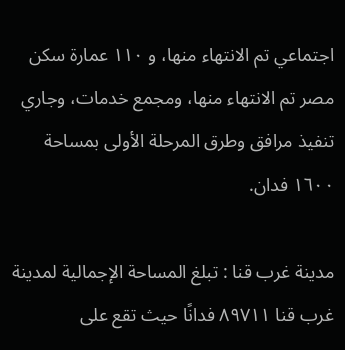اجتماعي تم الانتهاء منها، و ١١٠ عمارة سكن مصر تم الانتهاء منها، ومجمع خدمات، وجاري تنفيذ مرافق وطرق المرحلة الأولى بمساحة ١٦٠٠ فدان.

مدينة غرب قنا : تبلغ المساحة الإجمالية لمدينة غرب قنا ۸۹۷۱۱ فدانًا حيث تقع على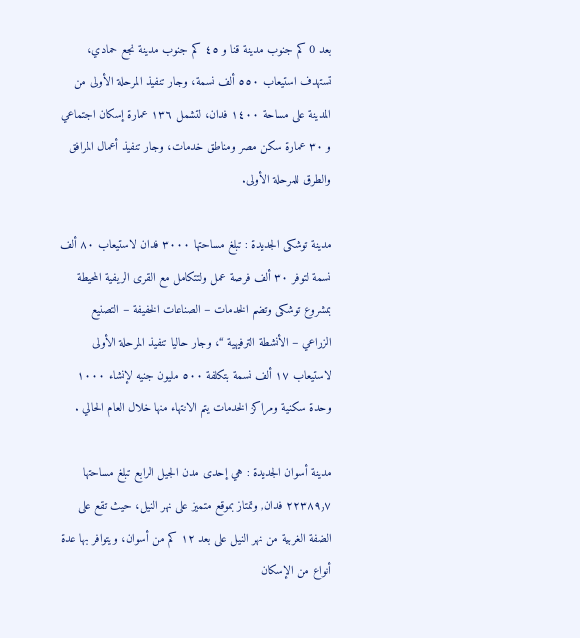بعد 0 كم جنوب مدينة قنا و ٤٥ كم جنوب مدينة نجع حمادي، تستهدف استيعاب ٥٥٠ ألف نسمة، وجار تنفيذ المرحلة الأولى من المدينة على مساحة ١٤٠٠ فدان، لتشمل ١٣٦ عمارة إسكان اجتماعي و ٣٠ عمارة سكن مصر ومناطق خدمات، وجار تنفيذ أعمال المرافق والطرق للمرحلة الأولى.

مدينة توشكى الجديدة : تبلغ مساحتها ۳۰۰۰ فدان لاستيعاب ٨٠ ألف نسمة لتوفر ٣٠ ألف فرصة عمل ولتتكامل مع القرى الريفية المحيطة بمشروع توشكى وتضم الخدمات – الصناعات الخفيفة – التصنيع الزراعي – الأنشطة الترفيهية “، وجار حاليا تنفيذ المرحلة الأولى لاستيعاب ١٧ ألف نسمة بتكلفة ٥٠٠ مليون جنيه لإنشاء ١٠٠٠ وحدة سكنية ومراكز الخدمات يتم الانتهاء منها خلال العام الحالي .

مدينة أسوان الجديدة : هي إحدى مدن الجيل الرابع تبلغ مساحتها ۲۲۳۸۹٫۷ فدان, وتمتاز بموقع متميز على نهر النيل، حيث تقع على الضفة الغربية من نهر النيل على بعد ١٢ كم من أسوان، ويتوافر بها عدة أنواع من الإسكان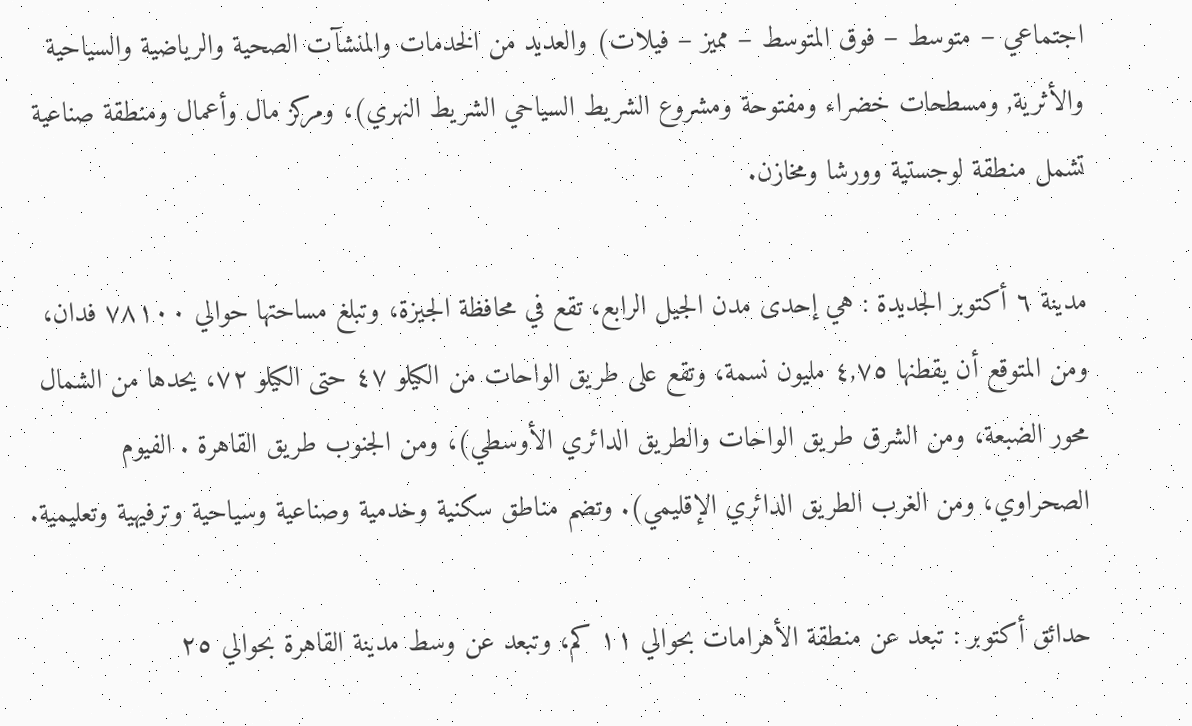اجتماعي – متوسط – فوق المتوسط – مميز – فيلات) والعديد من الخدمات والمنشآت الصحية والرياضية والسياحية والأثرية, ومسطحات خضراء ومفتوحة ومشروع الشريط السياحي الشريط النهري)، ومركز مال وأعمال ومنطقة صناعية تشمل منطقة لوجستية وورشا ومخازن.

مدينة ٦ أكتوبر الجديدة : هي إحدى مدن الجيل الرابع، تقع في محافظة الجيزة، وتبلغ مساحتها حوالي ۷۸۱۰۰ فدان، ومن المتوقع أن يقطنها ٤,٧٥ مليون نسمة، وتقع على طريق الواحات من الكيلو ٤٧ حتى الكيلو ۷۲، يحدها من الشمال محور الضبعة، ومن الشرق طريق الواحات والطريق الدائري الأوسطي)، ومن الجنوب طريق القاهرة . الفيوم الصحراوي، ومن الغرب الطريق الدائري الإقليمي). وتضم مناطق سكنية وخدمية وصناعية وسياحية وترفيهية وتعليمية.

حدائق أكتوبر : تبعد عن منطقة الأهرامات بحوالي ١١ كم، وتبعد عن وسط مدينة القاهرة بحوالي ٢٥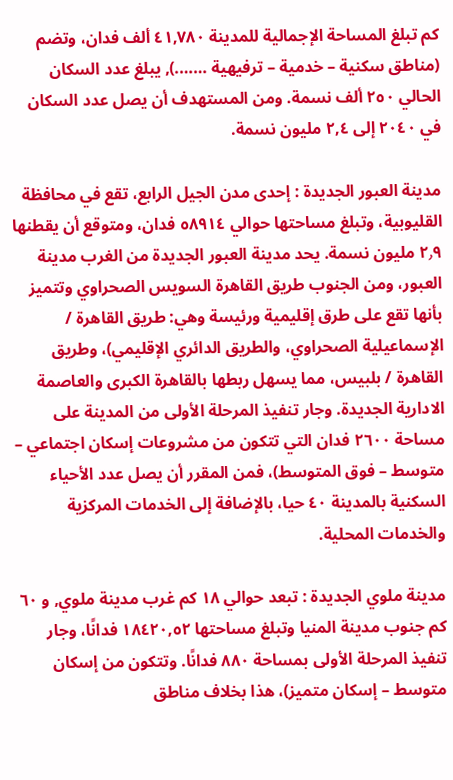كم تبلغ المساحة الإجمالية للمدينة ٤۱,۷۸۰ ألف فدان، وتضم (مناطق سكنية – خدمية – ترفيهية …….), يبلغ عدد السكان الحالي ٢٥٠ ألف نسمة. ومن المستهدف أن يصل عدد السكان في ٢٠٤٠ إلى ٢,٤ مليون نسمة.

مدينة العبور الجديدة : إحدى مدن الجيل الرابع، تقع في محافظة القليوبية، وتبلغ مساحتها حوالي ٥٨٩١٤ فدان، ومتوقع أن يقطنها ۲٫۹ مليون نسمة. يحد مدينة العبور الجديدة من الغرب مدينة العبور، ومن الجنوب طريق القاهرة السويس الصحراوي وتتميز بأنها تقع على طرق إقليمية ورئيسة وهي: طريق القاهرة / الإسماعيلية الصحراوي، والطريق الدائري الإقليمي)، وطريق القاهرة / بلبيس، مما يسهل ربطها بالقاهرة الكبرى والعاصمة الادارية الجديدة. وجار تنفيذ المرحلة الأولى من المدينة على مساحة ٢٦٠٠ فدان التي تتكون من مشروعات إسكان اجتماعي – متوسط – فوق المتوسط)، فمن المقرر أن يصل عدد الأحياء السكنية بالمدينة ٤٠ حيا، بالإضافة إلى الخدمات المركزية والخدمات المحلية.

مدينة ملوي الجديدة : تبعد حوالي ۱۸ كم غرب مدينة ملوي, و ٦٠ كم جنوب مدينة المنيا وتبلغ مساحتها ١٨٤٢٠,٥٢ فدانًا، وجار تنفيذ المرحلة الأولى بمساحة ٨٨٠ فدانًا. وتتكون من إسكان متوسط – إسكان متميز)، هذا بخلاف مناطق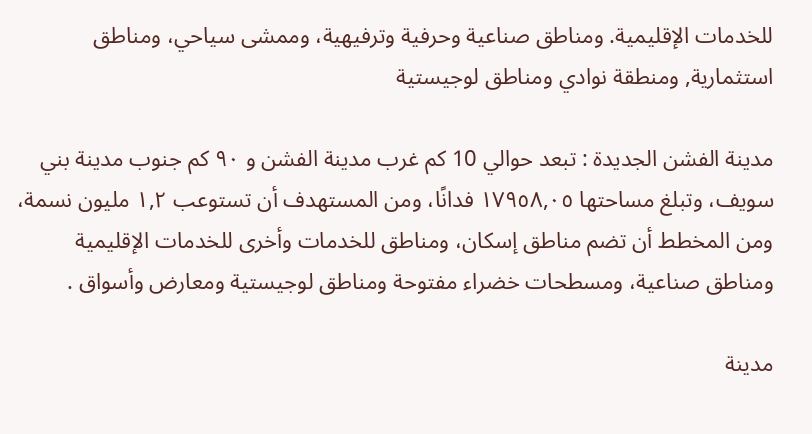للخدمات الإقليمية. ومناطق صناعية وحرفية وترفيهية، وممشى سياحي، ومناطق استثمارية, ومنطقة نوادي ومناطق لوجيستية

مدينة الفشن الجديدة : تبعد حوالي 10 كم غرب مدينة الفشن و ٩٠ كم جنوب مدينة بني سويف، وتبلغ مساحتها ١٧٩٥٨,٠٥ فدانًا، ومن المستهدف أن تستوعب ١,٢ مليون نسمة، ومن المخطط أن تضم مناطق إسكان، ومناطق للخدمات وأخرى للخدمات الإقليمية ومناطق صناعية، ومسطحات خضراء مفتوحة ومناطق لوجيستية ومعارض وأسواق .

مدينة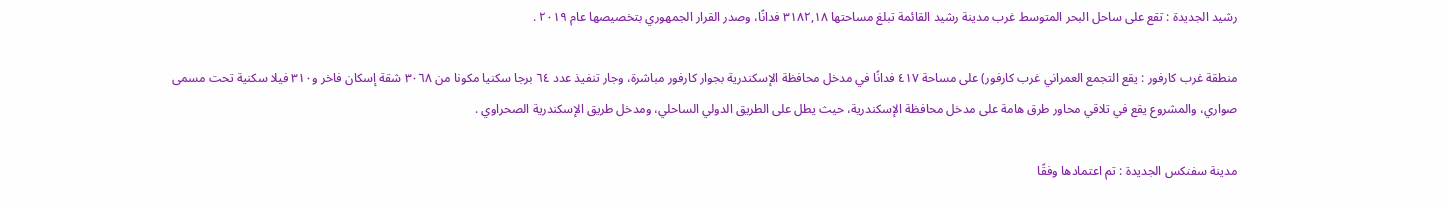رشيد الجديدة : تقع على ساحل البحر المتوسط غرب مدينة رشيد القائمة تبلغ مساحتها ۳۱۸۲,۱۸ فدانًا، وصدر القرار الجمهوري بتخصيصها عام ٢٠١٩ .

منطقة غرب كارفور : يقع التجمع العمراني غرب كارفور) على مساحة ٤١٧ فدانًا في مدخل محافظة الإسكندرية بجوار كارفور مباشرة، وجار تنفيذ عدد ٦٤ برجا سكنيا مكونا من ٣٠٦٨ شقة إسكان فاخر و٣١٠ فيلا سكنية تحت مسمى صواري، والمشروع يقع في تلاقي محاور طرق هامة على مدخل محافظة الإسكندرية، حيث يطل على الطريق الدولي الساحلي، ومدخل طريق الإسكندرية الصحراوي .

مدينة سفنكس الجديدة : تم اعتمادها وفقًا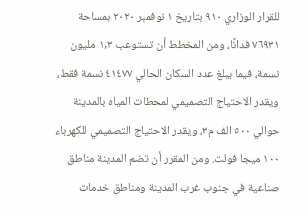للقرار الوزاري ٩١٠ بتاريخ ١ نوفمبر ۲۰۲۰ بمساحة ٧٦٩٣١ فدانًا، ومن المخطط أن تستوعب ١,٣ مليون نسمة، فيما يبلغ عدد السكان الحالي ٤١٤٧٧ نسمة فقط، ويقدر الاحتياج التصميمي لمحطات المياه بالمدينة حوالي ٥٠٠ الف م٣، ويقدر الاحتياج التصميمي للكهرباء ١٠٠ ميجا فولت. ومن المقرر أن تضم المدينة مناطق صناعية في جنوب غرب المدينة ومناطق خدمات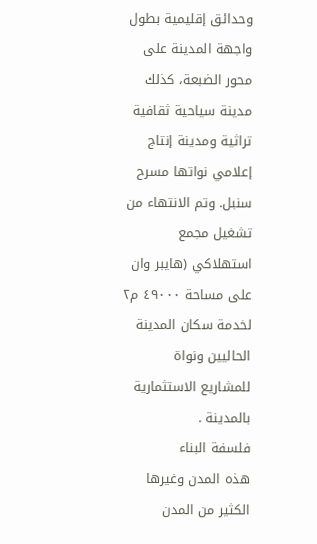وحدائق إقليمية بطول واجهة المدينة على محور الضبعة، كذلك مدينة سياحية ثقافية تراثية ومدينة إنتاج إعلامي نواتها مسرح سنبل. وتم الانتهاء من تشغيل مجمع استهلاكي (هايبر وان على مساحة ٤٩٠٠٠ م٢ لخدمة سكان المدينة الحاليين ونواة للمشاريع الاستثمارية بالمدينة .
فلسفة البناء
هذه المدن وغيرها الكثير من المدن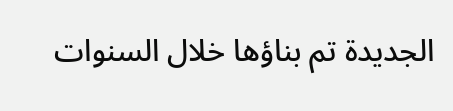الجديدة تم بناؤها خلال السنوات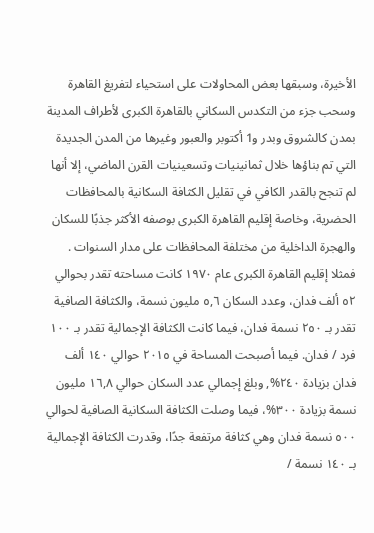الأخيرة، وسبقها بعض المحاولات على استحياء لتفريغ القاهرة وسحب جزء من التكدس السكاني بالقاهرة الكبرى لأطراف المدينة بمدن كالشروق وبدر و1 أكتوبر والعبور وغيرها من المدن الجديدة التي تم بناؤها خلال ثمانينيات وتسعينيات القرن الماضي، إلا أنها لم تنجح بالقدر الكافي في تقليل الكثافة السكانية بالمحافظات الحضرية، وخاصة إقليم القاهرة الكبرى بوصفه الأكثر جذبًا للسكان والهجرة الداخلية من مختلفة المحافظات على مدار السنوات .
فمثلا إقليم القاهرة الكبرى عام ۱۹۷۰ كانت مساحته تقدر بحوالي ٥٢ ألف فدان، وعدد السكان ٥,٦ مليون نسمة، والكثافة الصافية تقدر بـ ٢٥٠ نسمة فدان، فيما كانت الكثافة الإجمالية تقدر بـ ١٠٠ فرد / فدان. فيما أصبحت المساحة في ٢٠١٥ حوالي ١٤٠ ألف فدان بزيادة ٢٤٠%, وبلغ إجمالي عدد السكان حوالي ١٦,٨ مليون نسمة بزيادة ٣٠٠%، فيما وصلت الكثافة السكانية الصافية لحوالي ٥٠٠ نسمة فدان وهي كثافة مرتفعة جدًا، وقدرت الكثافة الإجمالية بـ ١٤٠ نسمة /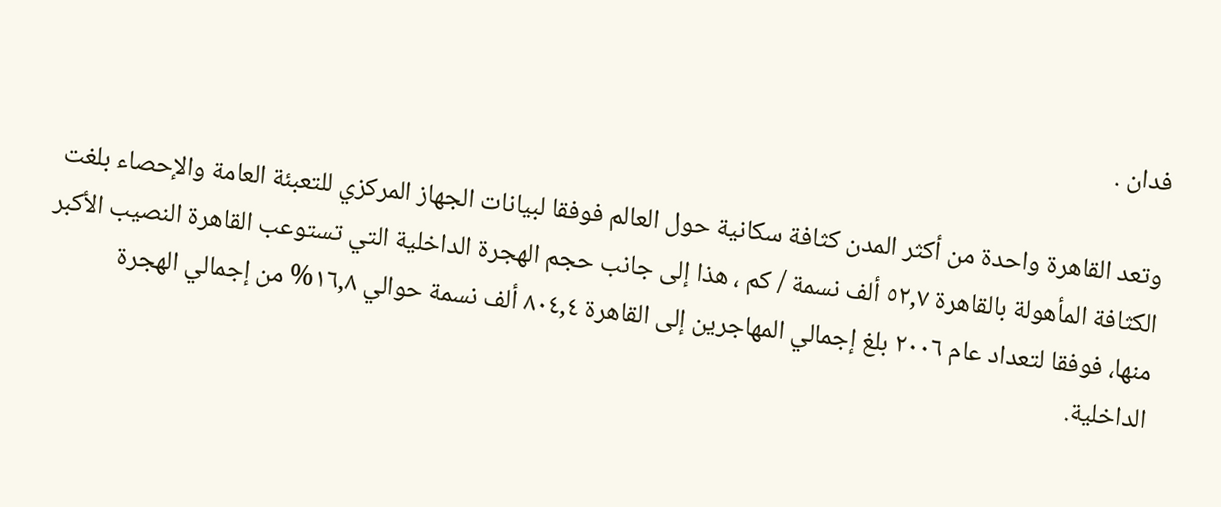فدان .

وتعد القاهرة واحدة من أكثر المدن كثافة سكانية حول العالم فوفقا لبيانات الجهاز المركزي للتعبئة العامة والإحصاء بلغت الكثافة المأهولة بالقاهرة ٥٢,٧ ألف نسمة / كم ، هذا إلى جانب حجم الهجرة الداخلية التي تستوعب القاهرة النصيب الأكبر منها، فوفقا لتعداد عام ٢٠٠٦ بلغ إجمالي المهاجرين إلى القاهرة ٨٠٤,٤ ألف نسمة حوالي ١٦,٨% من إجمالي الهجرة الداخلية.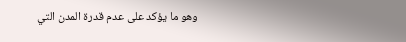وهو ما يؤكد على عدم قدرة المدن التي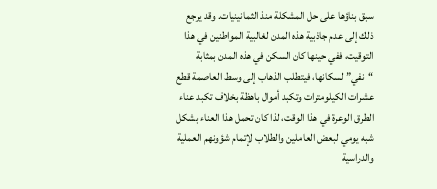سبق بناؤها على حل المشكلة منذ الثمانينيات. وقد يرجع ذلك إلى عدم جاذبية هذه المدن لغالبية المواطنين في هذا التوقيت، ففي حينها كان السكن في هذه المدن بمثابة “نفي” لسكانها، فيتطلب الذهاب إلى وسط العاصمة قطع عشرات الكيلومترات وتكبد أموال باهظة بخلاف تكبد عناء الطرق الوعرة في هذا الوقت، لذا كان تحمل هذا العناء بشكل شبه يومي لبعض العاملين والطلاب لإتمام شؤونهم العملية والدراسية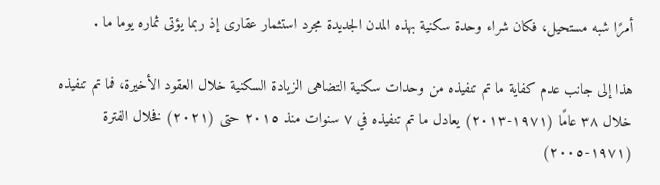أمرًا شبه مستحيل، فكان شراء وحدة سكنية بهذه المدن الجديدة مجرد استثمار عقارى إذ ربما يؤتى ثماره يوما ما .

هذا إلى جانب عدم كفاية ما تم تنفيذه من وحدات سكنية التضاهى الزيادة السكنية خلال العقود الأخيرة، فما تم تنفيذه خلال ۳۸ عامًا (۱۹۷۱-۲۰۱۳) يعادل ما تم تنفيذه في ٧ سنوات منذ ٢٠١٥ حتى (۲۰۲۱) فخلال الفترة (۱۹۷۱-۲۰۰٥)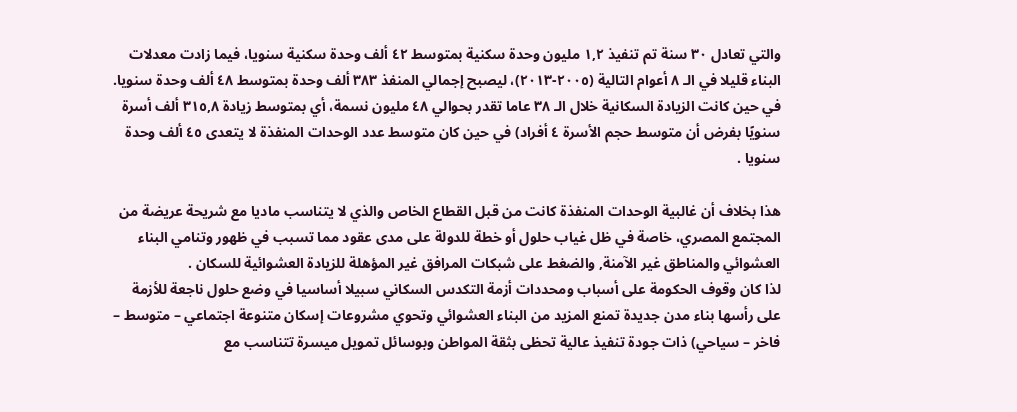والتي تعادل ٣٠ سنة تم تنفيذ ١,٢ مليون وحدة سكنية بمتوسط ٤٢ ألف وحدة سكنية سنويا، فيما زادت معدلات البناء قليلا في الـ ٨ أعوام التالية (۲٠٠٥-۲۰۱۳)، ليصبح إجمالي المنفذ ۳۸۳ ألف وحدة بمتوسط ٤٨ ألف وحدة سنويا. في حين كانت الزيادة السكانية خلال الـ ٣٨ عاما تقدر بحوالي ٤٨ مليون نسمة، أي بمتوسط زيادة ٣١٥,٨ ألف أسرة سنويًا بفرض أن متوسط حجم الأسرة ٤ أفراد) في حين كان متوسط عدد الوحدات المنفذة لا يتعدى ٤٥ ألف وحدة سنويا .

هذا بخلاف أن غالبية الوحدات المنفذة كانت من قبل القطاع الخاص والذي لا يتناسب ماديا مع شريحة عريضة من المجتمع المصري، خاصة في ظل غياب حلول أو خطة للدولة على مدى عقود مما تسبب في ظهور وتنامي البناء العشوائي والمناطق غير الآمنة, والضغط على شبكات المرافق غير المؤهلة للزيادة العشوائية للسكان .
لذا كان وقوف الحكومة على أسباب ومحددات أزمة التكدس السكاني سبيلا أساسيا في وضع حلول ناجعة للأزمة على رأسها بناء مدن جديدة تمنع المزيد من البناء العشوائي وتحوي مشروعات إسكان متنوعة اجتماعي – متوسط – فاخر – سياحي) ذات جودة تنفيذ عالية تحظى بثقة المواطن وبوسائل تمويل ميسرة تتناسب مع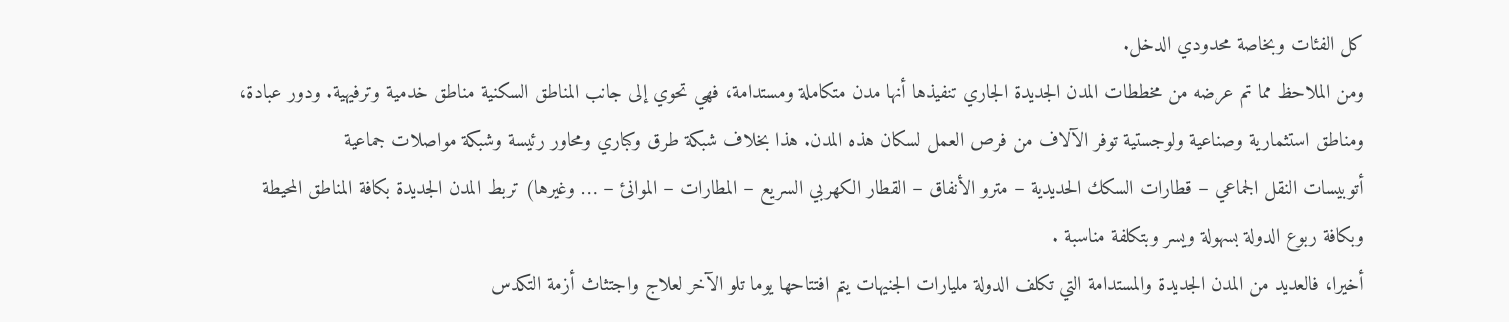كل الفئات وبخاصة محدودي الدخل.
ومن الملاحظ مما تم عرضه من مخططات المدن الجديدة الجاري تنفيذها أنها مدن متكاملة ومستدامة، فهي تحوي إلى جانب المناطق السكنية مناطق خدمية وترفيهية. ودور عبادة، ومناطق استثمارية وصناعية ولوجستية توفر الآلاف من فرص العمل لسكان هذه المدن. هذا بخلاف شبكة طرق وكباري ومحاور رئيسة وشبكة مواصلات جماعية
أتوبيسات النقل الجماعي – قطارات السكك الحديدية – مترو الأنفاق – القطار الكهربي السريع – المطارات – الموانئ – … وغيرها) تربط المدن الجديدة بكافة المناطق المحيطة وبكافة ربوع الدولة بسهولة ويسر وبتكلفة مناسبة .
أخيرا، فالعديد من المدن الجديدة والمستدامة التي تكلف الدولة مليارات الجنيهات يتم افتتاحها يوما تلو الآخر لعلاج واجتثاث أزمة التكدس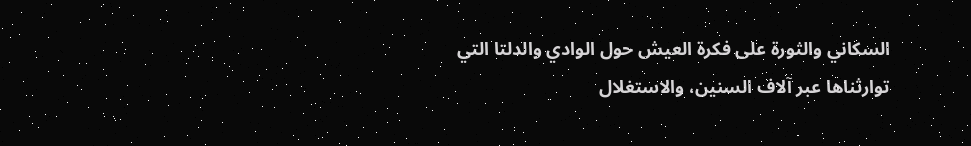السكاني والثورة على فكرة العيش حول الوادي والدلتا التي توارثناها عبر آلاف السنين، والاستغلال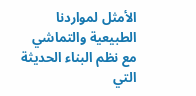الأمثل لمواردنا الطبيعية والتماشي مع نظم البناء الحديثة التي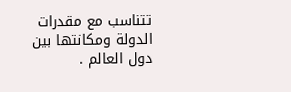تتناسب مع مقدرات الدولة ومكانتها بين دول العالم .